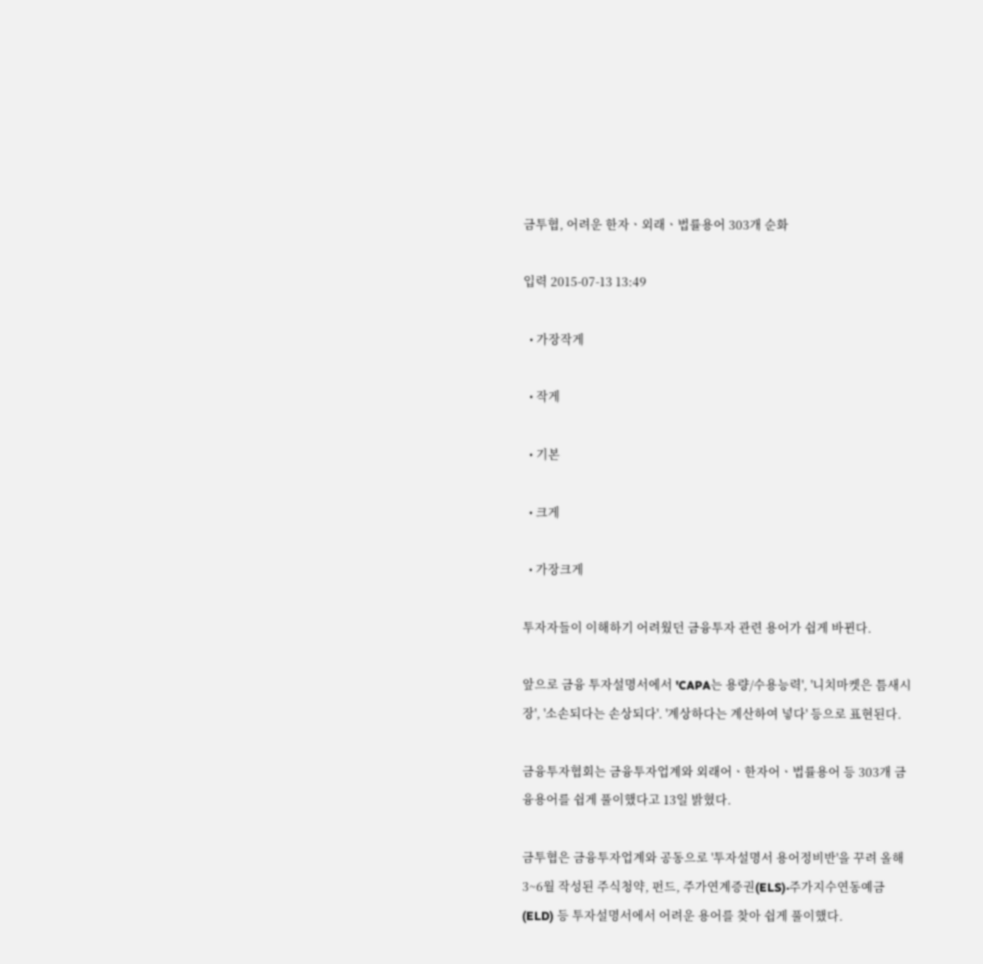금투협, 어려운 한자ㆍ외래ㆍ법률용어 303개 순화

입력 2015-07-13 13:49

  • 가장작게

  • 작게

  • 기본

  • 크게

  • 가장크게

투자자들이 이해하기 어려웠던 금융투자 관련 용어가 쉽게 바뀐다.

앞으로 금융 투자설명서에서 'CAPA는 용량/수용능력', '니치마켓은 틈새시장', '소손되다는 손상되다'. '계상하다는 계산하여 넣다' 등으로 표현된다.

금융투자협회는 금융투자업계와 외래어ㆍ한자어ㆍ법률용어 등 303개 금융용어를 쉽게 풀이했다고 13일 밝혔다.

금투협은 금융투자업계와 공동으로 '투자설명서 용어정비반'을 꾸려 올해 3~6월 작성된 주식청약, 펀드, 주가연계증권(ELS)·주가지수연동예금(ELD) 등 투자설명서에서 어려운 용어를 찾아 쉽게 풀이했다.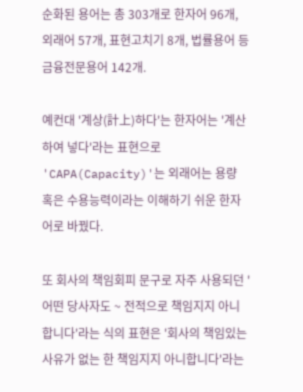순화된 용어는 총 303개로 한자어 96개, 외래어 57개, 표현고치기 8개, 법률용어 등 금융전문용어 142개.

예컨대 '계상(計上)하다'는 한자어는 '계산하여 넣다'라는 표현으로 'CAPA(Capacity)'는 외래어는 용량 혹은 수용능력이라는 이해하기 쉬운 한자어로 바꿨다.

또 회사의 책임회피 문구로 자주 사용되던 '어떤 당사자도 ~ 전적으로 책임지지 아니합니다'라는 식의 표현은 '회사의 책임있는 사유가 없는 한 책임지지 아니합니다'라는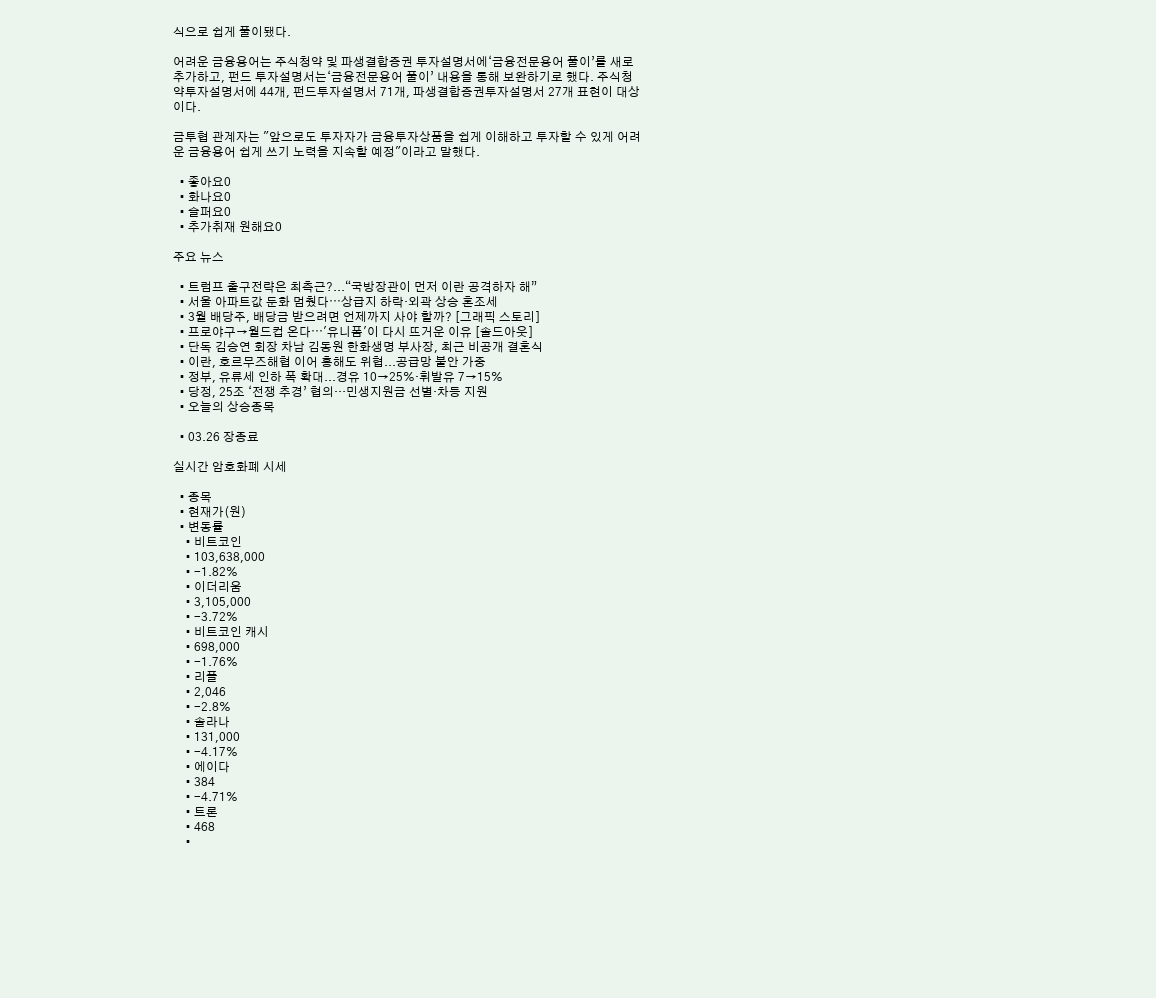식으로 쉽게 풀이됐다.

어려운 금융용어는 주식청약 및 파생결합증권 투자설명서에‘금융전문용어 풀이’를 새로 추가하고, 펀드 투자설명서는‘금융전문용어 풀이’ 내용을 통해 보완하기로 했다. 주식청약투자설명서에 44개, 펀드투자설명서 71개, 파생결합증권투자설명서 27개 표현이 대상이다.

금투협 관계자는 "앞으로도 투자자가 금융투자상품을 쉽게 이해하고 투자할 수 있게 어려운 금융용어 쉽게 쓰기 노력을 지속할 예정"이라고 말했다.

  • 좋아요0
  • 화나요0
  • 슬퍼요0
  • 추가취재 원해요0

주요 뉴스

  • 트럼프 출구전략은 최측근?...“국방장관이 먼저 이란 공격하자 해”
  • 서울 아파트값 둔화 멈췄다⋯상급지 하락·외곽 상승 혼조세
  • 3월 배당주, 배당금 받으려면 언제까지 사야 할까? [그래픽 스토리]
  • 프로야구→월드컵 온다⋯'유니폼'이 다시 뜨거운 이유 [솔드아웃]
  • 단독 김승연 회장 차남 김동원 한화생명 부사장, 최근 비공개 결혼식
  • 이란, 호르무즈해협 이어 홍해도 위협...공급망 불안 가중
  • 정부, 유류세 인하 폭 확대...경유 10→25%·휘발유 7→15%
  • 당정, 25조 ‘전쟁 추경’ 협의…민생지원금 선별·차등 지원
  • 오늘의 상승종목

  • 03.26 장종료

실시간 암호화폐 시세

  • 종목
  • 현재가(원)
  • 변동률
    • 비트코인
    • 103,638,000
    • -1.82%
    • 이더리움
    • 3,105,000
    • -3.72%
    • 비트코인 캐시
    • 698,000
    • -1.76%
    • 리플
    • 2,046
    • -2.8%
    • 솔라나
    • 131,000
    • -4.17%
    • 에이다
    • 384
    • -4.71%
    • 트론
    • 468
    •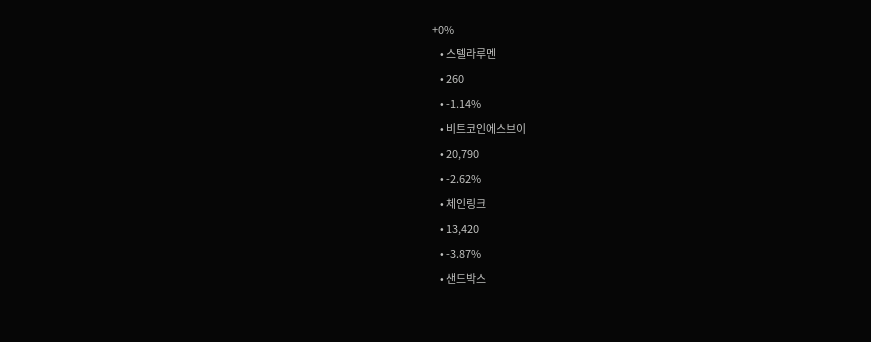+0%
    • 스텔라루멘
    • 260
    • -1.14%
    • 비트코인에스브이
    • 20,790
    • -2.62%
    • 체인링크
    • 13,420
    • -3.87%
    • 샌드박스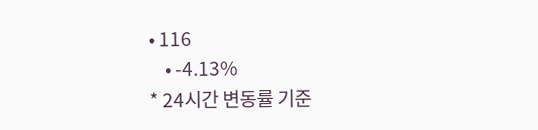• 116
    • -4.13%
* 24시간 변동률 기준